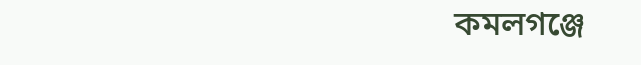কমলগঞ্জে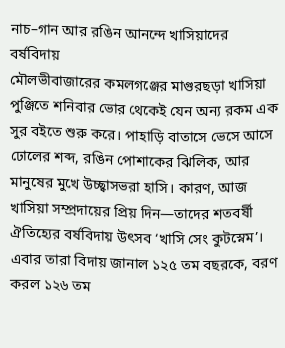নাচ–গান আর রঙিন আনন্দে খাসিয়াদের বর্ষবিদায়
মৌলভীবাজারের কমলগঞ্জের মাগুরছড়া খাসিয়া পুঞ্জিতে শনিবার ভোর থেকেই যেন অন্য রকম এক সুর বইতে শুরু করে। পাহাড়ি বাতাসে ভেসে আসে ঢোলের শব্দ, রঙিন পোশাকের ঝিলিক, আর মানুষের মুখে উচ্ছ্বাসভরা হাসি। কারণ, আজ খাসিয়া সম্প্রদায়ের প্রিয় দিন—তাদের শতবর্ষী ঐতিহ্যের বর্ষবিদায় উৎসব ‘খাসি সেং কুটস্নেম’। এবার তারা বিদায় জানাল ১২৫ তম বছরকে, বরণ করল ১২৬ তম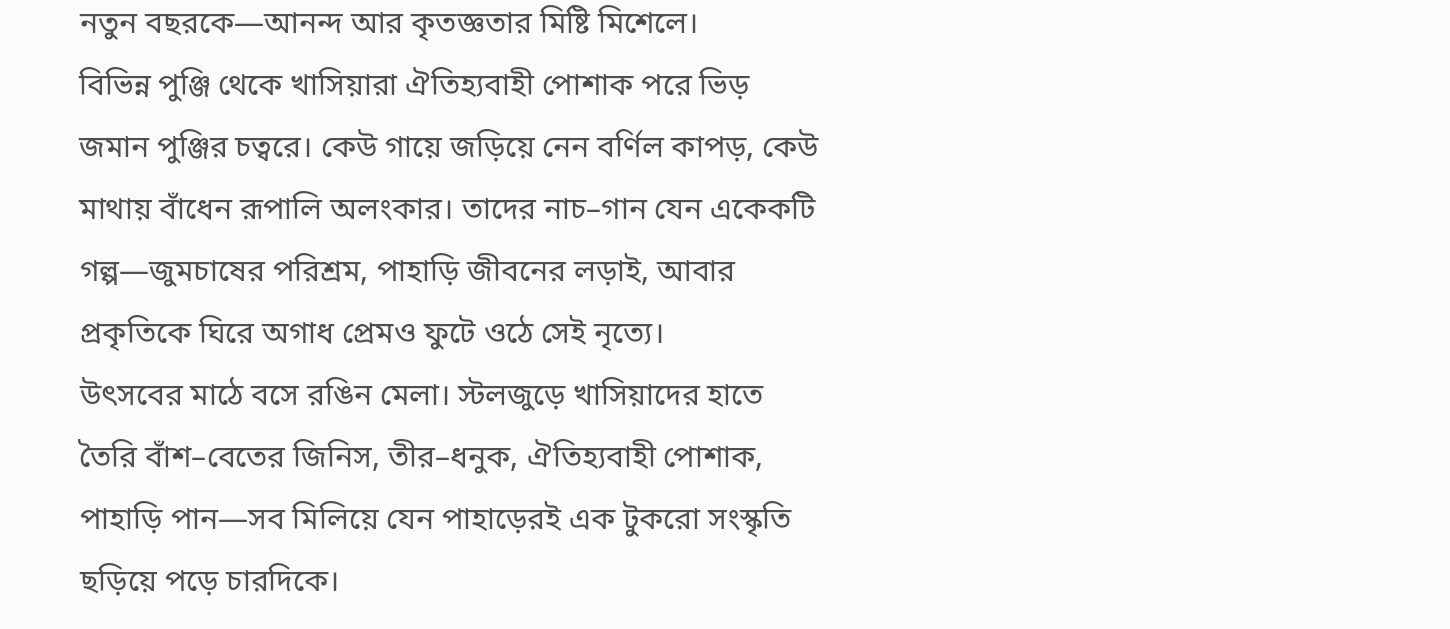নতুন বছরকে—আনন্দ আর কৃতজ্ঞতার মিষ্টি মিশেলে।
বিভিন্ন পুঞ্জি থেকে খাসিয়ারা ঐতিহ্যবাহী পোশাক পরে ভিড় জমান পুঞ্জির চত্বরে। কেউ গায়ে জড়িয়ে নেন বর্ণিল কাপড়, কেউ মাথায় বাঁধেন রূপালি অলংকার। তাদের নাচ–গান যেন একেকটি গল্প—জুমচাষের পরিশ্রম, পাহাড়ি জীবনের লড়াই, আবার প্রকৃতিকে ঘিরে অগাধ প্রেমও ফুটে ওঠে সেই নৃত্যে।
উৎসবের মাঠে বসে রঙিন মেলা। স্টলজুড়ে খাসিয়াদের হাতে তৈরি বাঁশ–বেতের জিনিস, তীর–ধনুক, ঐতিহ্যবাহী পোশাক, পাহাড়ি পান—সব মিলিয়ে যেন পাহাড়েরই এক টুকরো সংস্কৃতি ছড়িয়ে পড়ে চারদিকে।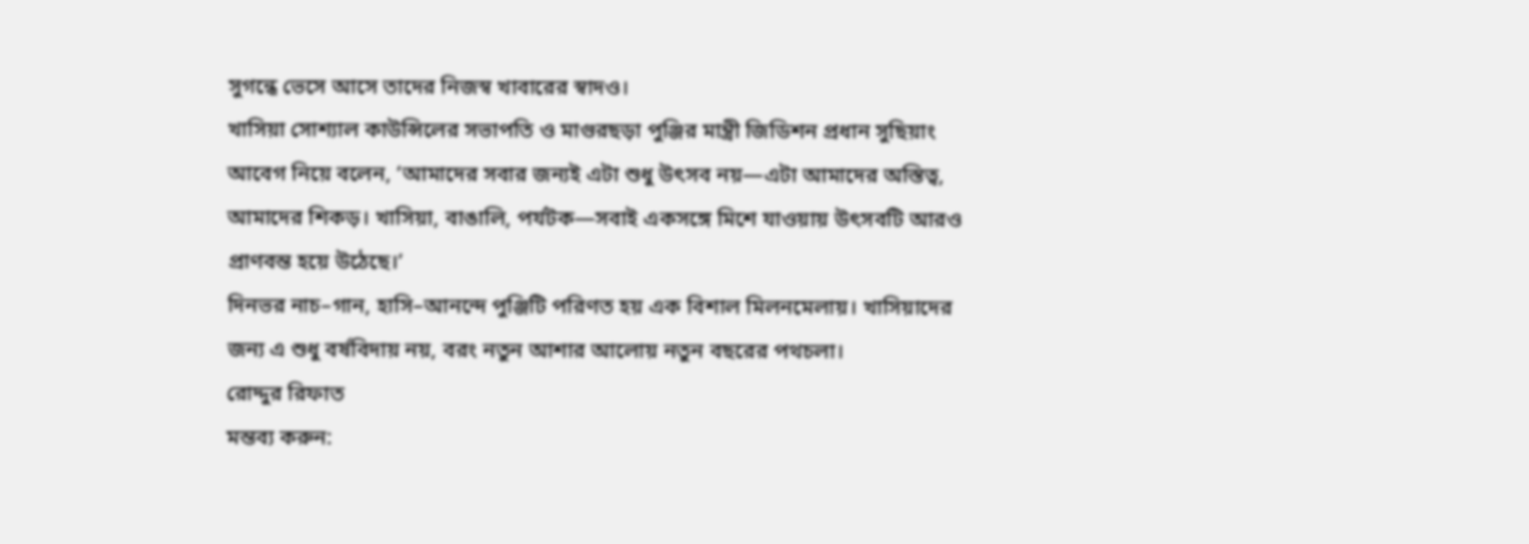সুগন্ধে ভেসে আসে তাদের নিজস্ব খাবারের স্বাদও।
খাসিয়া সোশ্যাল কাউন্সিলের সভাপতি ও মাগুরছড়া পুঞ্জির মান্ত্রী জিডিশন প্রধান সুছিয়াং আবেগ নিয়ে বলেন, ‘আমাদের সবার জন্যই এটা শুধু উৎসব নয়—এটা আমাদের অস্তিত্ব, আমাদের শিকড়। খাসিয়া, বাঙালি, পর্যটক—সবাই একসঙ্গে মিশে যাওয়ায় উৎসবটি আরও প্রাণবন্ত হয়ে উঠেছে।’
দিনভর নাচ–গান, হাসি–আনন্দে পুঞ্জিটি পরিণত হয় এক বিশাল মিলনমেলায়। খাসিয়াদের জন্য এ শুধু বর্ষবিদায় নয়, বরং নতুন আশার আলোয় নতুন বছরের পথচলা।
রোদ্দুর রিফাত
মন্তব্য করুন: